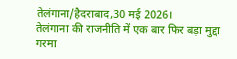तेलंगाना/हैदराबाद,30 मई 2026।
तेलंगाना की राजनीति में एक बार फिर बड़ा मुद्दा गरमा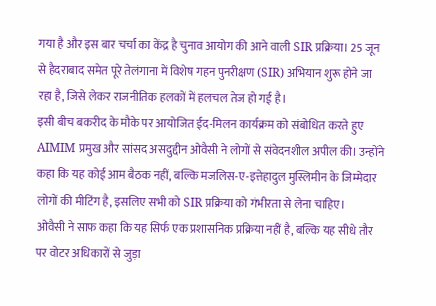गया है और इस बार चर्चा का केंद्र है चुनाव आयोग की आने वाली SIR प्रक्रिया। 25 जून से हैदराबाद समेत पूरे तेलंगाना में विशेष गहन पुनरीक्षण (SIR) अभियान शुरू होने जा रहा है, जिसे लेकर राजनीतिक हलकों में हलचल तेज हो गई है।
इसी बीच बकरीद के मौके पर आयोजित ईद-मिलन कार्यक्रम को संबोधित करते हुए AIMIM प्रमुख और सांसद असदुद्दीन ओवैसी ने लोगों से संवेदनशील अपील की। उन्होंने कहा कि यह कोई आम बैठक नहीं, बल्कि मजलिस-ए-इत्तेहादुल मुस्लिमीन के जिम्मेदार लोगों की मीटिंग है, इसलिए सभी को SIR प्रक्रिया को गंभीरता से लेना चाहिए।
ओवैसी ने साफ कहा कि यह सिर्फ एक प्रशासनिक प्रक्रिया नहीं है, बल्कि यह सीधे तौर पर वोटर अधिकारों से जुड़ा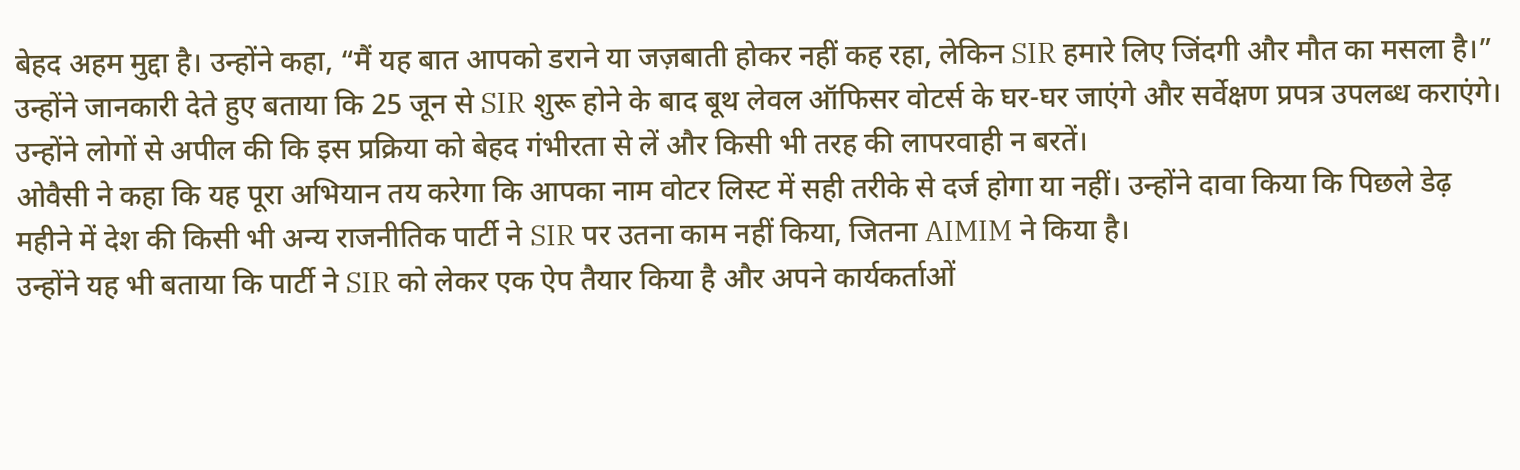बेहद अहम मुद्दा है। उन्होंने कहा, “मैं यह बात आपको डराने या जज़बाती होकर नहीं कह रहा, लेकिन SIR हमारे लिए जिंदगी और मौत का मसला है।”
उन्होंने जानकारी देते हुए बताया कि 25 जून से SIR शुरू होने के बाद बूथ लेवल ऑफिसर वोटर्स के घर-घर जाएंगे और सर्वेक्षण प्रपत्र उपलब्ध कराएंगे। उन्होंने लोगों से अपील की कि इस प्रक्रिया को बेहद गंभीरता से लें और किसी भी तरह की लापरवाही न बरतें।
ओवैसी ने कहा कि यह पूरा अभियान तय करेगा कि आपका नाम वोटर लिस्ट में सही तरीके से दर्ज होगा या नहीं। उन्होंने दावा किया कि पिछले डेढ़ महीने में देश की किसी भी अन्य राजनीतिक पार्टी ने SIR पर उतना काम नहीं किया, जितना AIMIM ने किया है।
उन्होंने यह भी बताया कि पार्टी ने SIR को लेकर एक ऐप तैयार किया है और अपने कार्यकर्ताओं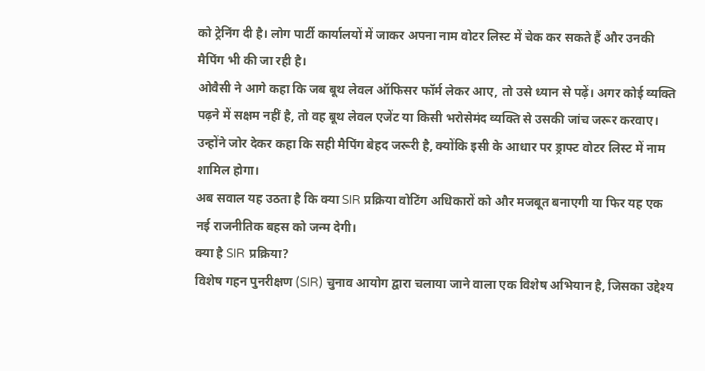को ट्रेनिंग दी है। लोग पार्टी कार्यालयों में जाकर अपना नाम वोटर लिस्ट में चेक कर सकते हैं और उनकी मैपिंग भी की जा रही है।
ओवैसी ने आगे कहा कि जब बूथ लेवल ऑफिसर फॉर्म लेकर आए, तो उसे ध्यान से पढ़ें। अगर कोई व्यक्ति पढ़ने में सक्षम नहीं है, तो वह बूथ लेवल एजेंट या किसी भरोसेमंद व्यक्ति से उसकी जांच जरूर करवाए। उन्होंने जोर देकर कहा कि सही मैपिंग बेहद जरूरी है, क्योंकि इसी के आधार पर ड्राफ्ट वोटर लिस्ट में नाम शामिल होगा।
अब सवाल यह उठता है कि क्या SIR प्रक्रिया वोटिंग अधिकारों को और मजबूत बनाएगी या फिर यह एक नई राजनीतिक बहस को जन्म देगी।
क्या है SIR प्रक्रिया?
विशेष गहन पुनरीक्षण (SIR) चुनाव आयोग द्वारा चलाया जाने वाला एक विशेष अभियान है, जिसका उद्देश्य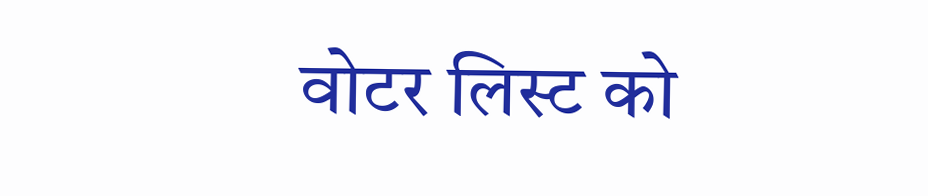वोटर लिस्ट को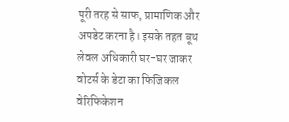पूरी तरह से साफ, प्रामाणिक और अपडेट करना है। इसके तहत बूथ लेवल अधिकारी घर-घर जाकर वोटर्स के डेटा का फिजिकल वेरिफिकेशन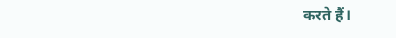करते हैं।